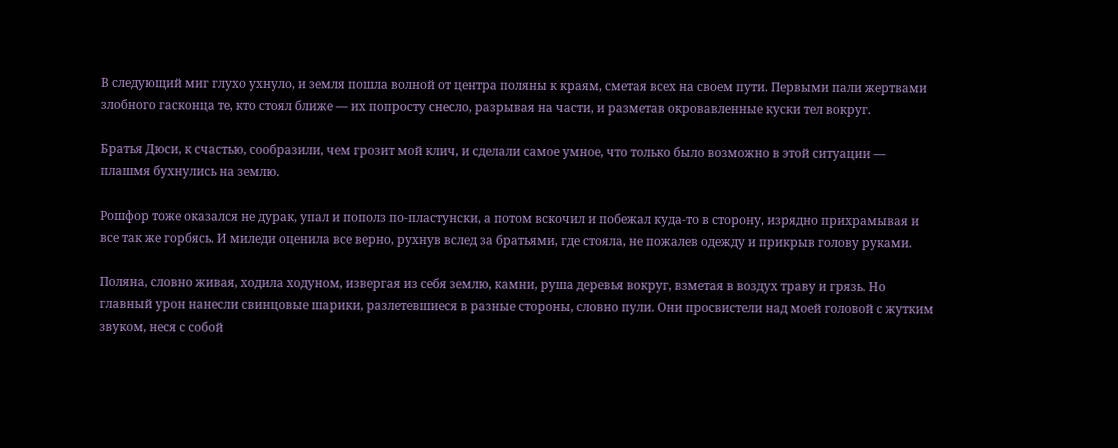В следующий миг глухо ухнуло, и земля пошла волной от центра поляны к краям, сметая всех на своем пути. Первыми пали жертвами злобного гасконца те, кто стоял ближе — их попросту снесло, разрывая на части, и разметав окровавленные куски тел вокруг.

Братья Дюси, к счастью, сообразили, чем грозит мой клич, и сделали самое умное, что только было возможно в этой ситуации — плашмя бухнулись на землю.

Рошфор тоже оказался не дурак, упал и пополз по-пластунски, а потом вскочил и побежал куда-то в сторону, изрядно прихрамывая и все так же горбясь. И миледи оценила все верно, рухнув вслед за братьями, где стояла, не пожалев одежду и прикрыв голову руками.

Поляна, словно живая, ходила ходуном, извергая из себя землю, камни, руша деревья вокруг, взметая в воздух траву и грязь. Но главный урон нанесли свинцовые шарики, разлетевшиеся в разные стороны, словно пули. Они просвистели над моей головой с жутким звуком, неся с собой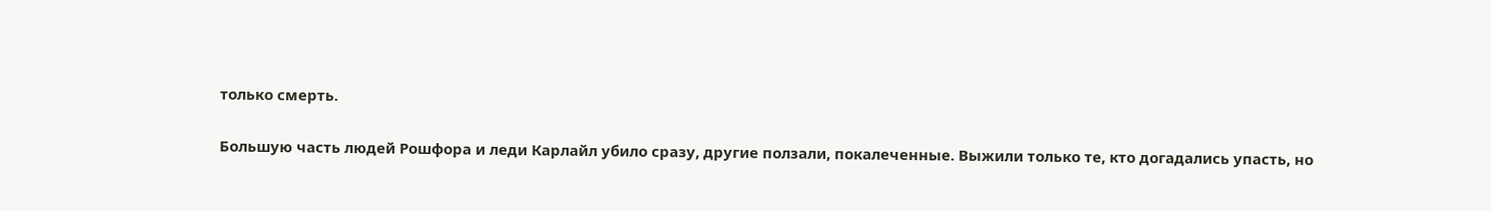только смерть.

Большую часть людей Рошфора и леди Карлайл убило сразу, другие ползали, покалеченные. Выжили только те, кто догадались упасть, но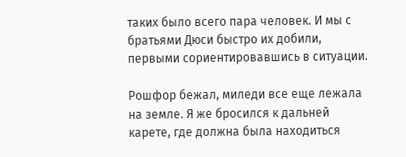таких было всего пара человек. И мы с братьями Дюси быстро их добили, первыми сориентировавшись в ситуации.

Рошфор бежал, миледи все еще лежала на земле. Я же бросился к дальней карете, где должна была находиться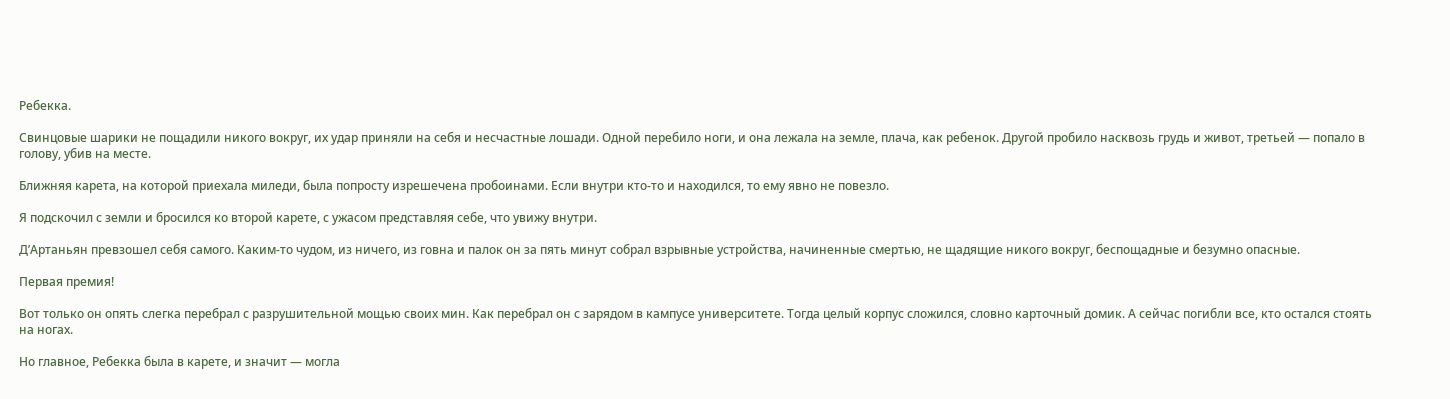Ребекка.

Свинцовые шарики не пощадили никого вокруг, их удар приняли на себя и несчастные лошади. Одной перебило ноги, и она лежала на земле, плача, как ребенок. Другой пробило насквозь грудь и живот, третьей — попало в голову, убив на месте.

Ближняя карета, на которой приехала миледи, была попросту изрешечена пробоинами. Если внутри кто-то и находился, то ему явно не повезло.

Я подскочил с земли и бросился ко второй карете, с ужасом представляя себе, что увижу внутри.

Д’Артаньян превзошел себя самого. Каким-то чудом, из ничего, из говна и палок он за пять минут собрал взрывные устройства, начиненные смертью, не щадящие никого вокруг, беспощадные и безумно опасные.

Первая премия!

Вот только он опять слегка перебрал с разрушительной мощью своих мин. Как перебрал он с зарядом в кампусе университете. Тогда целый корпус сложился, словно карточный домик. А сейчас погибли все, кто остался стоять на ногах.

Но главное, Ребекка была в карете, и значит — могла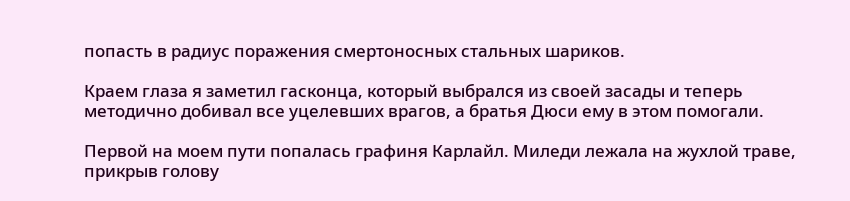попасть в радиус поражения смертоносных стальных шариков.

Краем глаза я заметил гасконца, который выбрался из своей засады и теперь методично добивал все уцелевших врагов, а братья Дюси ему в этом помогали.

Первой на моем пути попалась графиня Карлайл. Миледи лежала на жухлой траве, прикрыв голову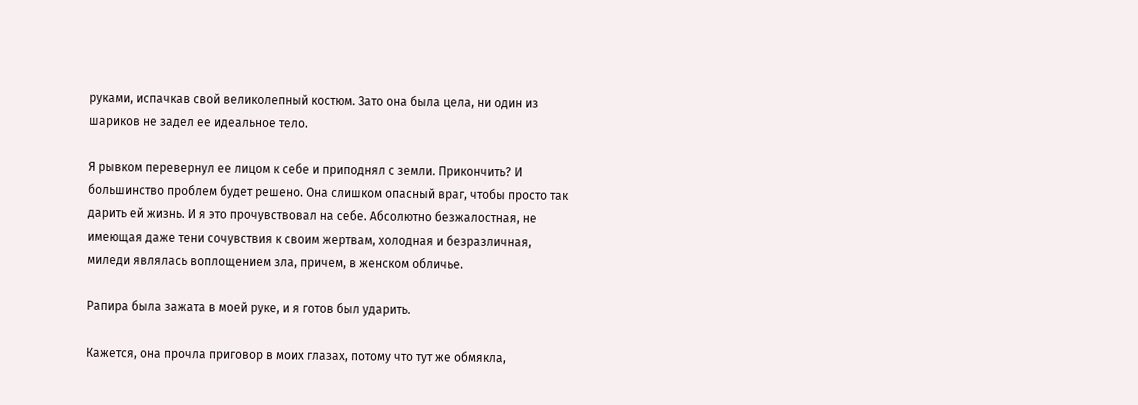руками, испачкав свой великолепный костюм. Зато она была цела, ни один из шариков не задел ее идеальное тело.

Я рывком перевернул ее лицом к себе и приподнял с земли. Прикончить? И большинство проблем будет решено. Она слишком опасный враг, чтобы просто так дарить ей жизнь. И я это прочувствовал на себе. Абсолютно безжалостная, не имеющая даже тени сочувствия к своим жертвам, холодная и безразличная, миледи являлась воплощением зла, причем, в женском обличье.

Рапира была зажата в моей руке, и я готов был ударить.

Кажется, она прочла приговор в моих глазах, потому что тут же обмякла,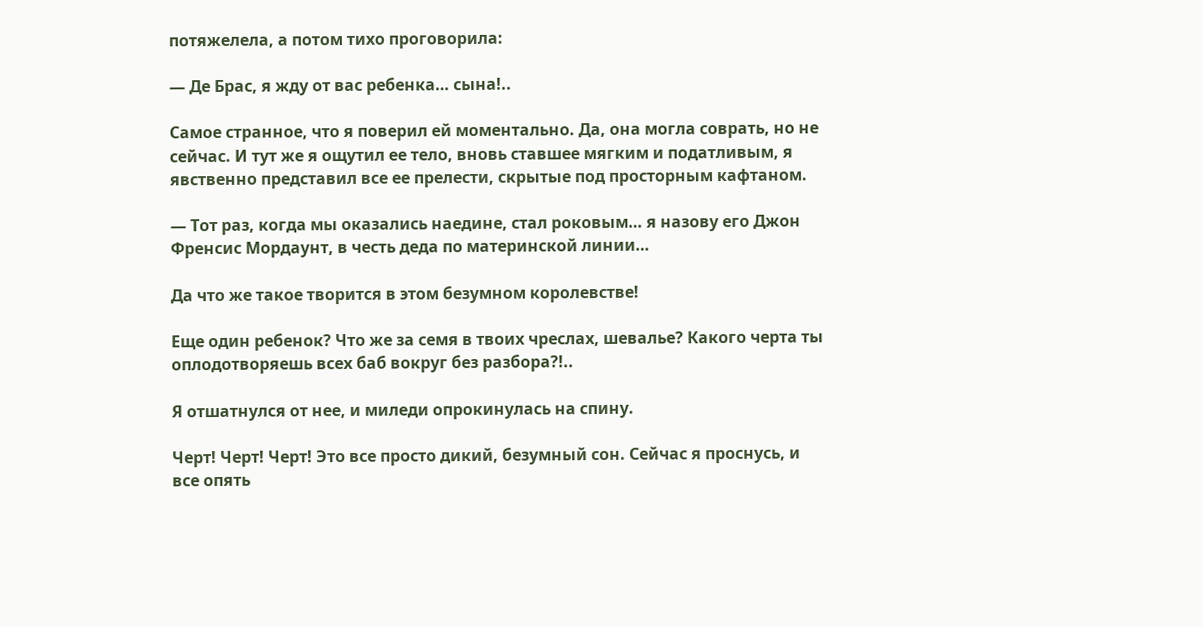потяжелела, а потом тихо проговорила:

— Де Брас, я жду от вас ребенка… сына!..

Самое странное, что я поверил ей моментально. Да, она могла соврать, но не сейчас. И тут же я ощутил ее тело, вновь ставшее мягким и податливым, я явственно представил все ее прелести, скрытые под просторным кафтаном.

— Тот раз, когда мы оказались наедине, стал роковым… я назову его Джон Френсис Мордаунт, в честь деда по материнской линии…

Да что же такое творится в этом безумном королевстве!

Еще один ребенок? Что же за семя в твоих чреслах, шевалье? Какого черта ты оплодотворяешь всех баб вокруг без разбора?!..

Я отшатнулся от нее, и миледи опрокинулась на спину.

Черт! Черт! Черт! Это все просто дикий, безумный сон. Сейчас я проснусь, и все опять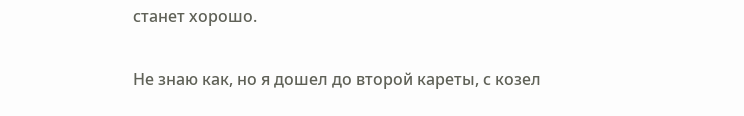станет хорошо.

Не знаю как, но я дошел до второй кареты, с козел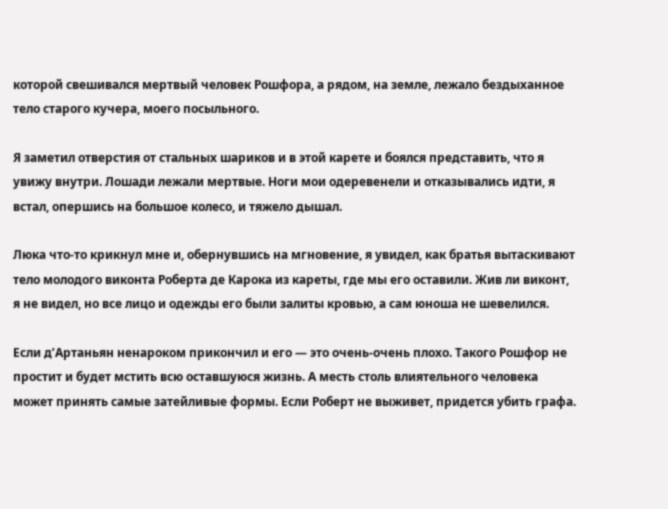которой свешивался мертвый человек Рошфора, а рядом, на земле, лежало бездыханное тело старого кучера, моего посыльного.

Я заметил отверстия от стальных шариков и в этой карете и боялся представить, что я увижу внутри. Лошади лежали мертвые. Ноги мои одеревенели и отказывались идти, я встал, опершись на большое колесо, и тяжело дышал.

Люка что-то крикнул мне и, обернувшись на мгновение, я увидел, как братья вытаскивают тело молодого виконта Роберта де Карока из кареты, где мы его оставили. Жив ли виконт, я не видел, но все лицо и одежды его были залиты кровью, а сам юноша не шевелился.

Если д’Артаньян ненароком прикончил и его — это очень-очень плохо. Такого Рошфор не простит и будет мстить всю оставшуюся жизнь. А месть столь влиятельного человека может принять самые затейливые формы. Если Роберт не выживет, придется убить графа.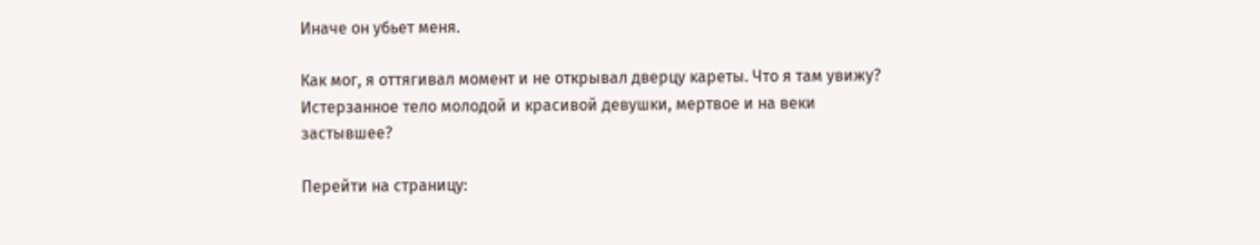Иначе он убьет меня.

Как мог, я оттягивал момент и не открывал дверцу кареты. Что я там увижу? Истерзанное тело молодой и красивой девушки, мертвое и на веки застывшее?

Перейти на страницу: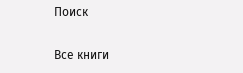Поиск

Все книги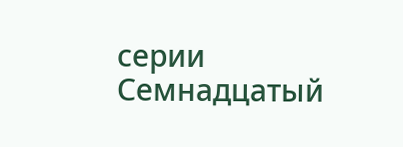серии Семнадцатый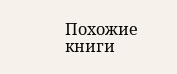Похожие книги